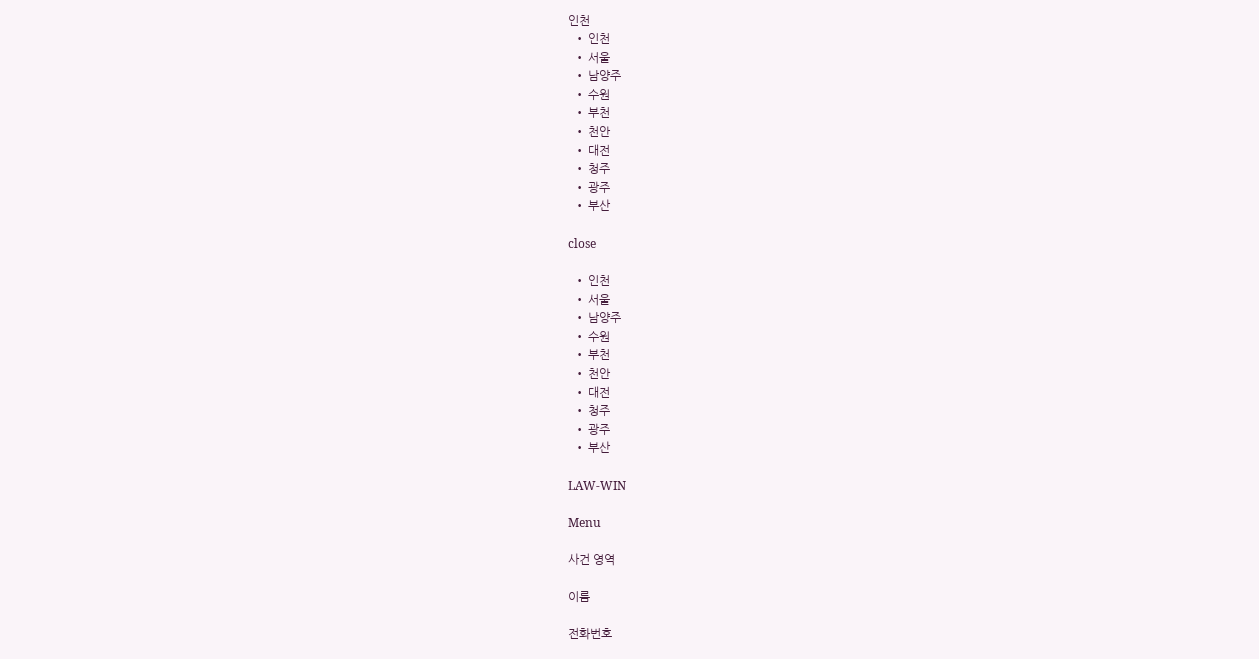인천
  • 인천
  • 서울
  • 남양주
  • 수원
  • 부천
  • 천안
  • 대전
  • 청주
  • 광주
  • 부산

close

  • 인천
  • 서울
  • 남양주
  • 수원
  • 부천
  • 천안
  • 대전
  • 청주
  • 광주
  • 부산

LAW-WIN

Menu

사건 영역

이름

전화번호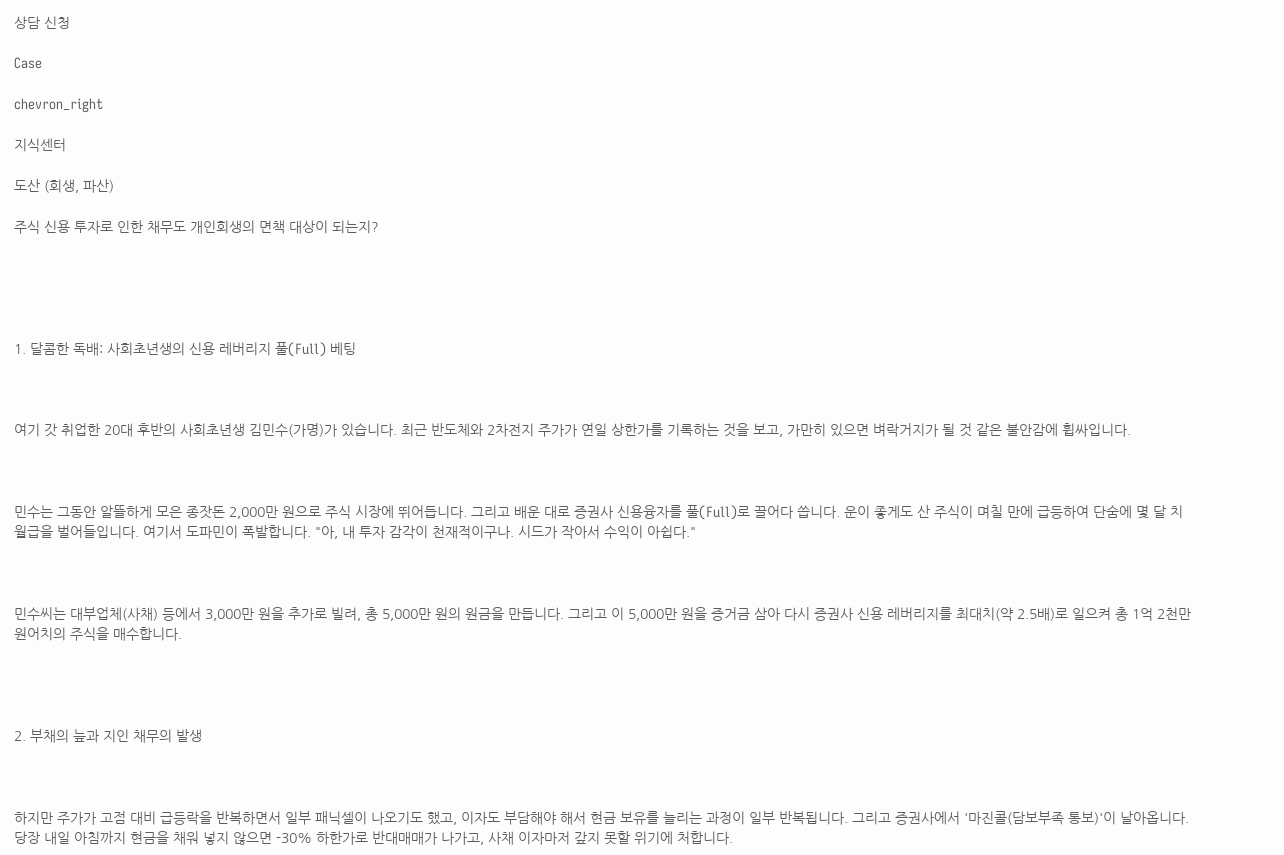상담 신청

Case

chevron_right

지식센터

도산 (회생, 파산)

주식 신용 투자로 인한 채무도 개인회생의 면책 대상이 되는지?





1. 달콤한 독배: 사회초년생의 신용 레버리지 풀(Full) 베팅



여기 갓 취업한 20대 후반의 사회초년생 김민수(가명)가 있습니다. 최근 반도체와 2차전지 주가가 연일 상한가를 기록하는 것을 보고, 가만히 있으면 벼락거지가 될 것 같은 불안감에 휩싸입니다.



민수는 그동안 알뜰하게 모은 종잣돈 2,000만 원으로 주식 시장에 뛰어듭니다. 그리고 배운 대로 증권사 신용융자를 풀(Full)로 끌어다 씁니다. 운이 좋게도 산 주식이 며칠 만에 급등하여 단숨에 몇 달 치 월급을 벌어들입니다. 여기서 도파민이 폭발합니다. "아, 내 투자 감각이 천재적이구나. 시드가 작아서 수익이 아쉽다."



민수씨는 대부업체(사채) 등에서 3,000만 원을 추가로 빌려, 총 5,000만 원의 원금을 만듭니다. 그리고 이 5,000만 원을 증거금 삼아 다시 증권사 신용 레버리지를 최대치(약 2.5배)로 일으켜 총 1억 2천만 원어치의 주식을 매수합니다.




2. 부채의 늪과 지인 채무의 발생



하지만 주가가 고점 대비 급등락을 반복하면서 일부 패닉셀이 나오기도 했고, 이자도 부담해야 해서 현금 보유를 늘리는 과정이 일부 반복됩니다. 그리고 증권사에서 '마진콜(담보부족 통보)'이 날아옵니다. 당장 내일 아침까지 현금을 채워 넣지 않으면 -30% 하한가로 반대매매가 나가고, 사채 이자마저 갚지 못할 위기에 처합니다.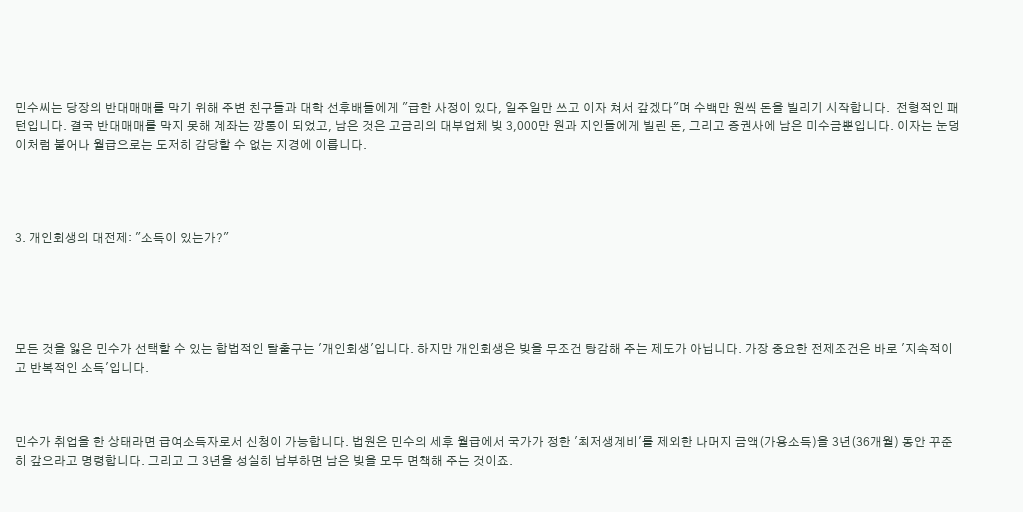민수씨는 당장의 반대매매를 막기 위해 주변 친구들과 대학 선후배들에게 "급한 사정이 있다, 일주일만 쓰고 이자 쳐서 갚겠다"며 수백만 원씩 돈을 빌리기 시작합니다.  전형적인 패턴입니다. 결국 반대매매를 막지 못해 계좌는 깡통이 되었고, 남은 것은 고금리의 대부업체 빚 3,000만 원과 지인들에게 빌린 돈, 그리고 증권사에 남은 미수금뿐입니다. 이자는 눈덩이처럼 불어나 월급으로는 도저히 감당할 수 없는 지경에 이릅니다.




3. 개인회생의 대전제: "소득이 있는가?"





모든 것을 잃은 민수가 선택할 수 있는 합법적인 탈출구는 '개인회생'입니다. 하지만 개인회생은 빚을 무조건 탕감해 주는 제도가 아닙니다. 가장 중요한 전제조건은 바로 '지속적이고 반복적인 소득'입니다.



민수가 취업을 한 상태라면 급여소득자로서 신청이 가능합니다. 법원은 민수의 세후 월급에서 국가가 정한 '최저생계비'를 제외한 나머지 금액(가용소득)을 3년(36개월) 동안 꾸준히 갚으라고 명령합니다. 그리고 그 3년을 성실히 납부하면 남은 빚을 모두 면책해 주는 것이죠.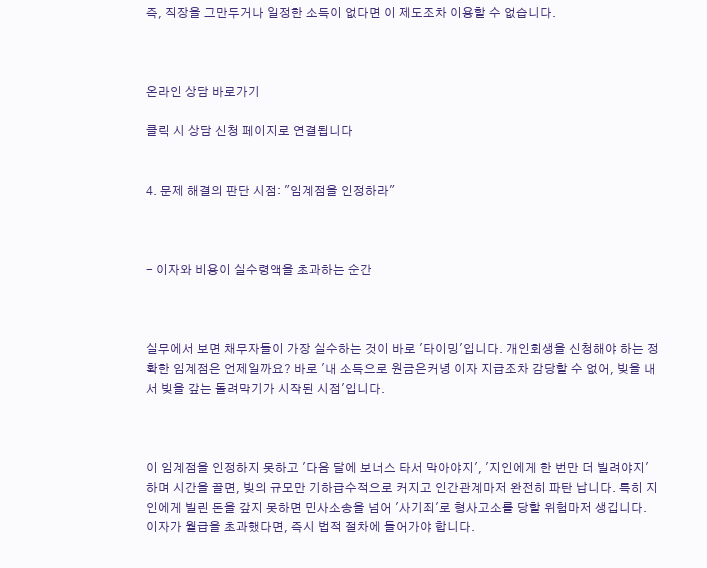즉, 직장을 그만두거나 일정한 소득이 없다면 이 제도조차 이용할 수 없습니다.



온라인 상담 바로가기

클릭 시 상담 신청 페이지로 연결됩니다


4. 문제 해결의 판단 시점: "임계점을 인정하라"



- 이자와 비용이 실수령액을 초과하는 순간



실무에서 보면 채무자들이 가장 실수하는 것이 바로 '타이밍'입니다. 개인회생을 신청해야 하는 정확한 임계점은 언제일까요? 바로 '내 소득으로 원금은커녕 이자 지급조차 감당할 수 없어, 빚을 내서 빚을 갚는 돌려막기가 시작된 시점'입니다.



이 임계점을 인정하지 못하고 '다음 달에 보너스 타서 막아야지', '지인에게 한 번만 더 빌려야지' 하며 시간을 끌면, 빚의 규모만 기하급수적으로 커지고 인간관계마저 완전히 파탄 납니다. 특히 지인에게 빌린 돈을 갚지 못하면 민사소송을 넘어 '사기죄'로 형사고소를 당할 위험마저 생깁니다. 이자가 월급을 초과했다면, 즉시 법적 절차에 들어가야 합니다.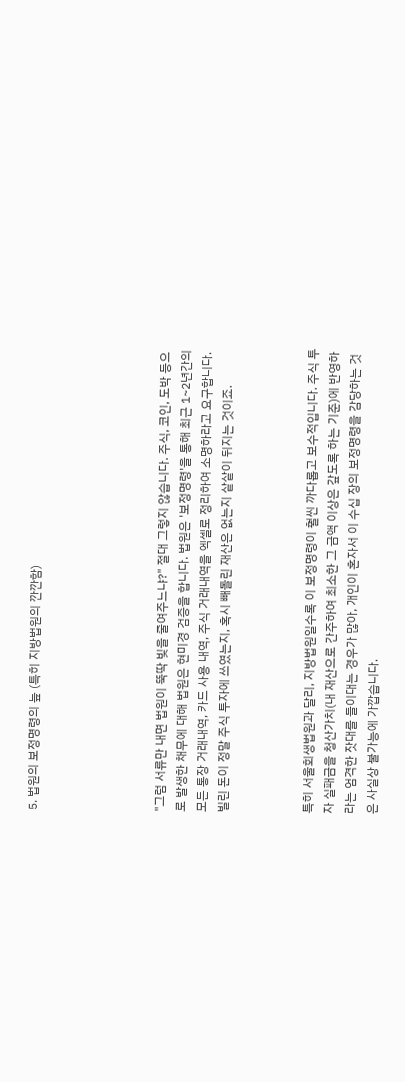5. 법원의 보정명령의 늪 (특히 지방법원의 깐깐함)





"그럼 서류만 내면 법원이 뚝딱 빚을 줄여주느냐?" 절대 그렇지 않습니다. 주식, 코인, 도박 등으로 발생한 채무에 대해 법원은 현미경 검증을 합니다. 법원은 '보정명령'을 통해 최근 1~2년간의 모든 통장 거래내역, 카드 사용 내역, 주식 거래내역을 엑셀로 정리하여 소명하라고 요구합니다. 빌린 돈이 정말 주식 투자에 쓰였는지, 혹시 빼돌린 재산은 없는지 샅샅이 뒤지는 것이죠.



특히 서울회생법원과 달리, 지방법원일수록 이 보정명령이 훨씬 까다롭고 보수적입니다. 주식 투자 실패금을 청산가치(내 재산으로 간주하여 최소한 그 금액 이상은 갚도록 하는 기준)에 반영하라는 엄격한 잣대를 들이대는 경우가 많아, 개인이 혼자서 이 수십 장의 보정명령을 감당하는 것은 사실상 불가능에 가깝습니다.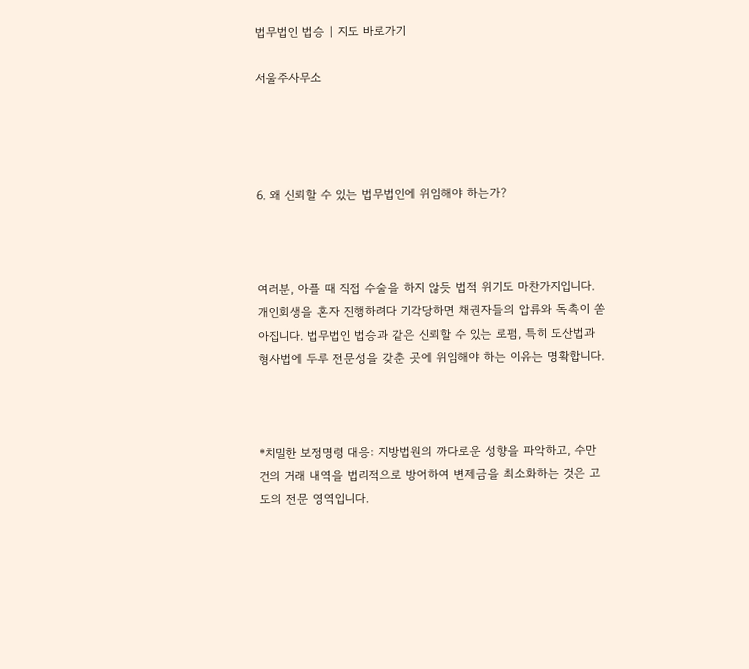법무법인 법승 | 지도 바로가기

서울주사무소




6. 왜 신뢰할 수 있는 법무법인에 위임해야 하는가?



여러분, 아플 때 직접 수술을 하지 않듯 법적 위기도 마찬가지입니다. 개인회생을 혼자 진행하려다 기각당하면 채권자들의 압류와 독촉이 쏟아집니다. 법무법인 법승과 같은 신뢰할 수 있는 로펌, 특히 도산법과 형사법에 두루 전문성을 갖춘 곳에 위임해야 하는 이유는 명확합니다.



*치밀한 보정명령 대응: 지방법원의 까다로운 성향을 파악하고, 수만 건의 거래 내역을 법리적으로 방어하여 변제금을 최소화하는 것은 고도의 전문 영역입니다.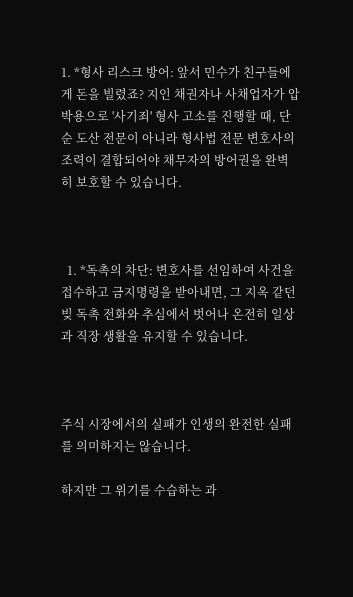1. *형사 리스크 방어: 앞서 민수가 친구들에게 돈을 빌렸죠? 지인 채권자나 사채업자가 압박용으로 '사기죄' 형사 고소를 진행할 때, 단순 도산 전문이 아니라 형사법 전문 변호사의 조력이 결합되어야 채무자의 방어권을 완벽히 보호할 수 있습니다.



  1. *독촉의 차단: 변호사를 선임하여 사건을 접수하고 금지명령을 받아내면, 그 지옥 같던 빚 독촉 전화와 추심에서 벗어나 온전히 일상과 직장 생활을 유지할 수 있습니다.



주식 시장에서의 실패가 인생의 완전한 실패를 의미하지는 않습니다.

하지만 그 위기를 수습하는 과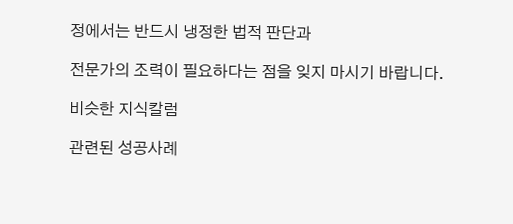정에서는 반드시 냉정한 법적 판단과

전문가의 조력이 필요하다는 점을 잊지 마시기 바랍니다.

비슷한 지식칼럼

관련된 성공사례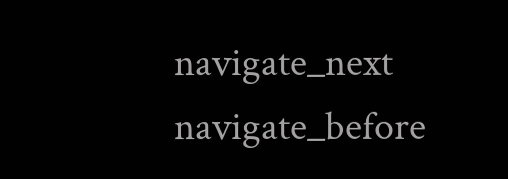navigate_next
navigate_before